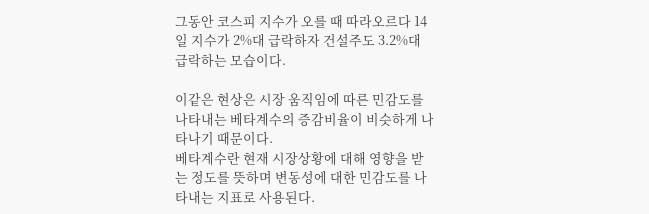그동안 코스피 지수가 오를 때 따라오르다 14일 지수가 2%대 급락하자 건설주도 3.2%대 급락하는 모습이다.

이같은 현상은 시장 움직임에 따른 민감도를 나타내는 베타계수의 증감비율이 비슷하게 나타나기 때문이다.
베타계수란 현재 시장상황에 대해 영향을 받는 정도를 뜻하며 변동성에 대한 민감도를 나타내는 지표로 사용된다.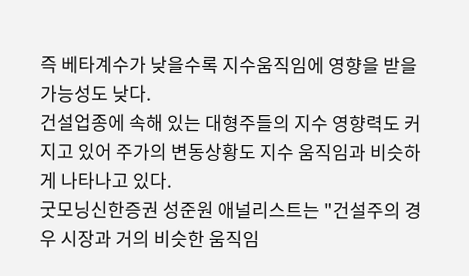즉 베타계수가 낮을수록 지수움직임에 영향을 받을 가능성도 낮다.
건설업종에 속해 있는 대형주들의 지수 영향력도 커지고 있어 주가의 변동상황도 지수 움직임과 비슷하게 나타나고 있다.
굿모닝신한증권 성준원 애널리스트는 "건설주의 경우 시장과 거의 비슷한 움직임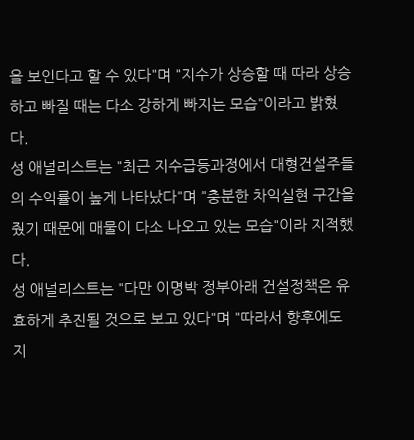을 보인다고 할 수 있다"며 "지수가 상승할 때 따라 상승하고 빠질 때는 다소 강하게 빠지는 모습"이라고 밝혔다.
성 애널리스트는 "최근 지수급등과정에서 대형건설주들의 수익률이 높게 나타났다"며 "충분한 차익실현 구간을 줬기 때문에 매물이 다소 나오고 있는 모습"이라 지적했다.
성 애널리스트는 "다만 이명박 정부아래 건설정책은 유효하게 추진될 것으로 보고 있다"며 "따라서 향후에도 지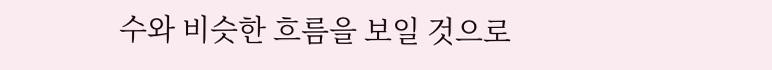수와 비슷한 흐름을 보일 것으로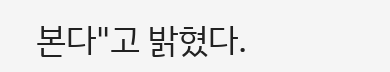본다"고 밝혔다.